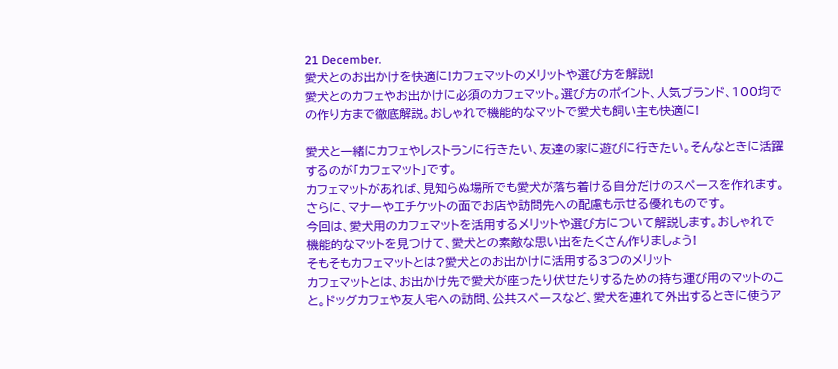21 December.
愛犬とのお出かけを快適に!カフェマットのメリットや選び方を解説!
愛犬とのカフェやお出かけに必須のカフェマット。選び方のポイント、人気ブランド、100均での作り方まで徹底解説。おしゃれで機能的なマットで愛犬も飼い主も快適に!

愛犬と一緒にカフェやレストランに行きたい、友達の家に遊びに行きたい。そんなときに活躍するのが「カフェマット」です。
カフェマットがあれば、見知らぬ場所でも愛犬が落ち着ける自分だけのスペースを作れます。さらに、マナーやエチケットの面でお店や訪問先への配慮も示せる優れものです。
今回は、愛犬用のカフェマットを活用するメリットや選び方について解説します。おしゃれで機能的なマットを見つけて、愛犬との素敵な思い出をたくさん作りましょう!
そもそもカフェマットとは?愛犬とのお出かけに活用する3つのメリット
カフェマットとは、お出かけ先で愛犬が座ったり伏せたりするための持ち運び用のマットのこと。ドッグカフェや友人宅への訪問、公共スペースなど、愛犬を連れて外出するときに使うア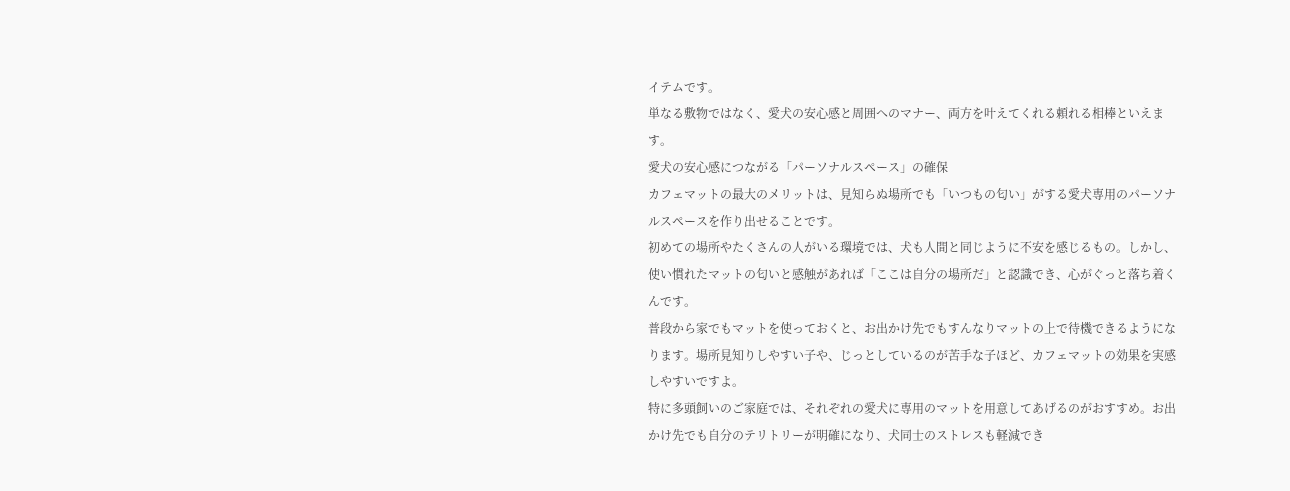イテムです。
単なる敷物ではなく、愛犬の安心感と周囲へのマナー、両方を叶えてくれる頼れる相棒といえます。
愛犬の安心感につながる「パーソナルスペース」の確保
カフェマットの最大のメリットは、見知らぬ場所でも「いつもの匂い」がする愛犬専用のパーソナルスペースを作り出せることです。
初めての場所やたくさんの人がいる環境では、犬も人間と同じように不安を感じるもの。しかし、使い慣れたマットの匂いと感触があれば「ここは自分の場所だ」と認識でき、心がぐっと落ち着くんです。
普段から家でもマットを使っておくと、お出かけ先でもすんなりマットの上で待機できるようになります。場所見知りしやすい子や、じっとしているのが苦手な子ほど、カフェマットの効果を実感しやすいですよ。
特に多頭飼いのご家庭では、それぞれの愛犬に専用のマットを用意してあげるのがおすすめ。お出かけ先でも自分のテリトリーが明確になり、犬同士のストレスも軽減でき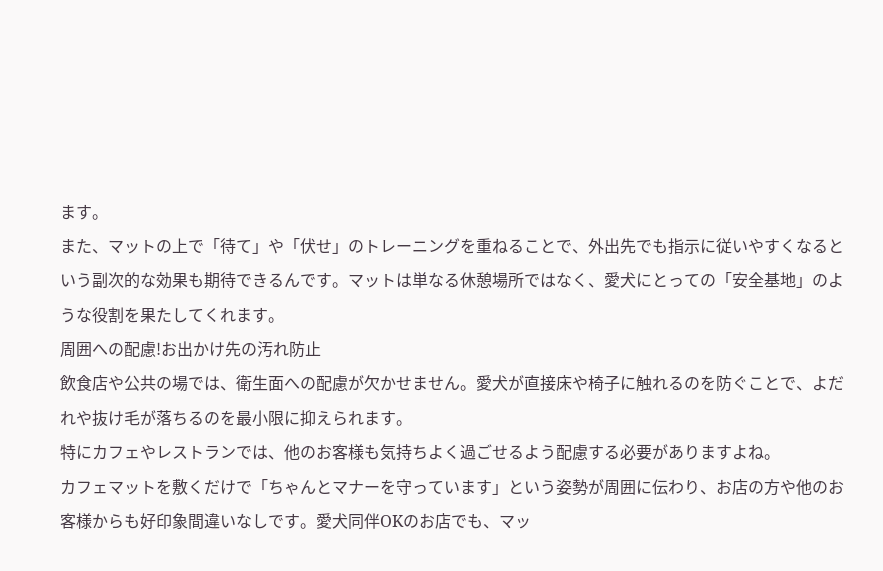ます。
また、マットの上で「待て」や「伏せ」のトレーニングを重ねることで、外出先でも指示に従いやすくなるという副次的な効果も期待できるんです。マットは単なる休憩場所ではなく、愛犬にとっての「安全基地」のような役割を果たしてくれます。
周囲への配慮!お出かけ先の汚れ防止
飲食店や公共の場では、衛生面への配慮が欠かせません。愛犬が直接床や椅子に触れるのを防ぐことで、よだれや抜け毛が落ちるのを最小限に抑えられます。
特にカフェやレストランでは、他のお客様も気持ちよく過ごせるよう配慮する必要がありますよね。
カフェマットを敷くだけで「ちゃんとマナーを守っています」という姿勢が周囲に伝わり、お店の方や他のお客様からも好印象間違いなしです。愛犬同伴OKのお店でも、マッ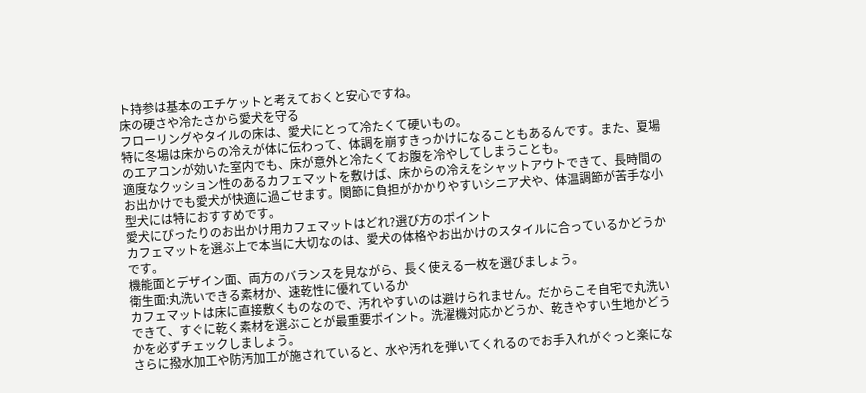ト持参は基本のエチケットと考えておくと安心ですね。
床の硬さや冷たさから愛犬を守る
フローリングやタイルの床は、愛犬にとって冷たくて硬いもの。
特に冬場は床からの冷えが体に伝わって、体調を崩すきっかけになることもあるんです。また、夏場のエアコンが効いた室内でも、床が意外と冷たくてお腹を冷やしてしまうことも。
適度なクッション性のあるカフェマットを敷けば、床からの冷えをシャットアウトできて、長時間のお出かけでも愛犬が快適に過ごせます。関節に負担がかかりやすいシニア犬や、体温調節が苦手な小型犬には特におすすめです。
愛犬にぴったりのお出かけ用カフェマットはどれ?選び方のポイント
カフェマットを選ぶ上で本当に大切なのは、愛犬の体格やお出かけのスタイルに合っているかどうかです。
機能面とデザイン面、両方のバランスを見ながら、長く使える一枚を選びましょう。
衛生面:丸洗いできる素材か、速乾性に優れているか
カフェマットは床に直接敷くものなので、汚れやすいのは避けられません。だからこそ自宅で丸洗いできて、すぐに乾く素材を選ぶことが最重要ポイント。洗濯機対応かどうか、乾きやすい生地かどうかを必ずチェックしましょう。
さらに撥水加工や防汚加工が施されていると、水や汚れを弾いてくれるのでお手入れがぐっと楽にな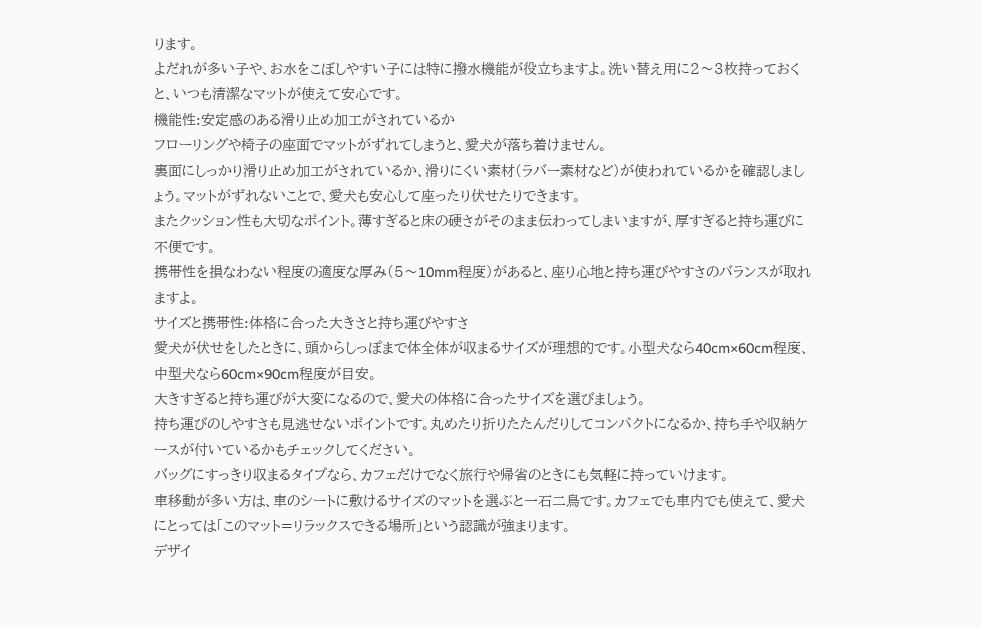ります。
よだれが多い子や、お水をこぼしやすい子には特に撥水機能が役立ちますよ。洗い替え用に2〜3枚持っておくと、いつも清潔なマットが使えて安心です。
機能性:安定感のある滑り止め加工がされているか
フローリングや椅子の座面でマットがずれてしまうと、愛犬が落ち着けません。
裏面にしっかり滑り止め加工がされているか、滑りにくい素材(ラバー素材など)が使われているかを確認しましょう。マットがずれないことで、愛犬も安心して座ったり伏せたりできます。
またクッション性も大切なポイント。薄すぎると床の硬さがそのまま伝わってしまいますが、厚すぎると持ち運びに不便です。
携帯性を損なわない程度の適度な厚み(5〜10mm程度)があると、座り心地と持ち運びやすさのバランスが取れますよ。
サイズと携帯性:体格に合った大きさと持ち運びやすさ
愛犬が伏せをしたときに、頭からしっぽまで体全体が収まるサイズが理想的です。小型犬なら40cm×60cm程度、中型犬なら60cm×90cm程度が目安。
大きすぎると持ち運びが大変になるので、愛犬の体格に合ったサイズを選びましょう。
持ち運びのしやすさも見逃せないポイントです。丸めたり折りたたんだりしてコンパクトになるか、持ち手や収納ケースが付いているかもチェックしてください。
バッグにすっきり収まるタイプなら、カフェだけでなく旅行や帰省のときにも気軽に持っていけます。
車移動が多い方は、車のシートに敷けるサイズのマットを選ぶと一石二鳥です。カフェでも車内でも使えて、愛犬にとっては「このマット=リラックスできる場所」という認識が強まります。
デザイ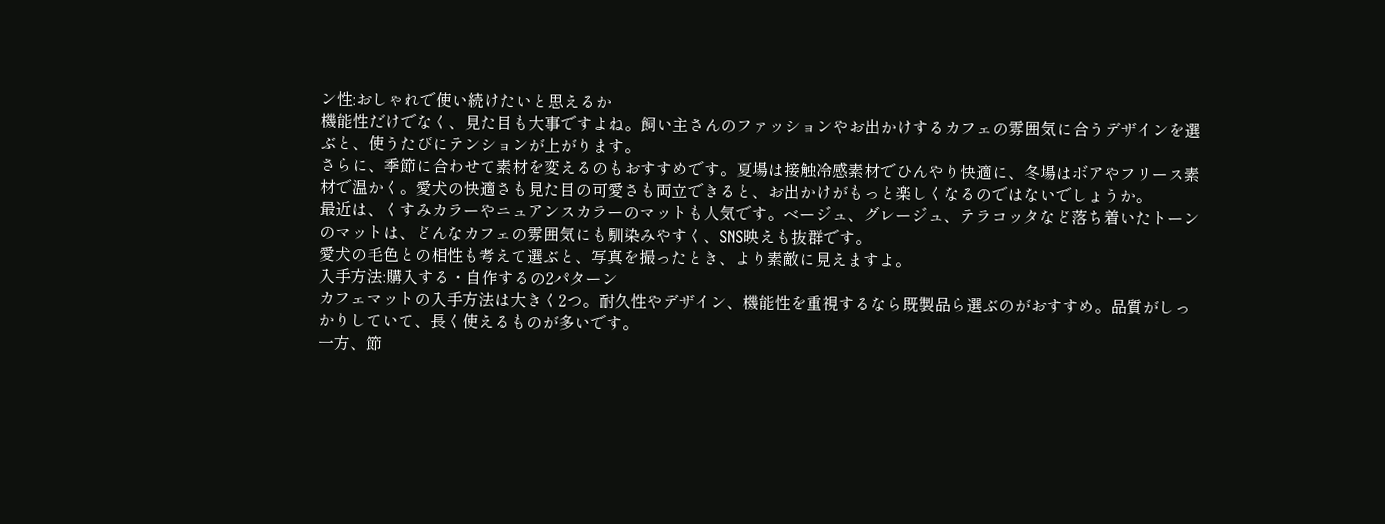ン性:おしゃれで使い続けたいと思えるか
機能性だけでなく、見た目も大事ですよね。飼い主さんのファッションやお出かけするカフェの雰囲気に合うデザインを選ぶと、使うたびにテンションが上がります。
さらに、季節に合わせて素材を変えるのもおすすめです。夏場は接触冷感素材でひんやり快適に、冬場はボアやフリース素材で温かく。愛犬の快適さも見た目の可愛さも両立できると、お出かけがもっと楽しくなるのではないでしょうか。
最近は、くすみカラーやニュアンスカラーのマットも人気です。ベージュ、グレージュ、テラコッタなど落ち着いたトーンのマットは、どんなカフェの雰囲気にも馴染みやすく、SNS映えも抜群です。
愛犬の毛色との相性も考えて選ぶと、写真を撮ったとき、より素敵に見えますよ。
入手方法:購入する・自作するの2パターン
カフェマットの入手方法は大きく2つ。耐久性やデザイン、機能性を重視するなら既製品ら選ぶのがおすすめ。品質がしっかりしていて、長く使えるものが多いです。
一方、節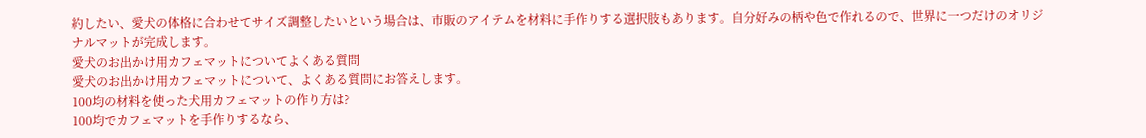約したい、愛犬の体格に合わせてサイズ調整したいという場合は、市販のアイテムを材料に手作りする選択肢もあります。自分好みの柄や色で作れるので、世界に一つだけのオリジナルマットが完成します。
愛犬のお出かけ用カフェマットについてよくある質問
愛犬のお出かけ用カフェマットについて、よくある質問にお答えします。
100均の材料を使った犬用カフェマットの作り方は?
100均でカフェマットを手作りするなら、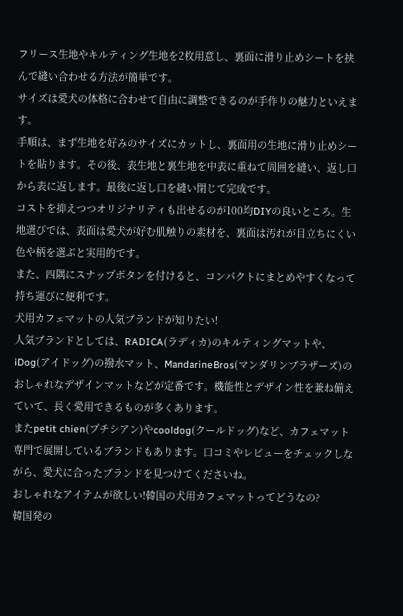フリース生地やキルティング生地を2枚用意し、裏面に滑り止めシートを挟んで縫い合わせる方法が簡単です。
サイズは愛犬の体格に合わせて自由に調整できるのが手作りの魅力といえます。
手順は、まず生地を好みのサイズにカットし、裏面用の生地に滑り止めシートを貼ります。その後、表生地と裏生地を中表に重ねて周囲を縫い、返し口から表に返します。最後に返し口を縫い閉じて完成です。
コストを抑えつつオリジナリティも出せるのが100均DIYの良いところ。生地選びでは、表面は愛犬が好む肌触りの素材を、裏面は汚れが目立ちにくい色や柄を選ぶと実用的です。
また、四隅にスナップボタンを付けると、コンパクトにまとめやすくなって持ち運びに便利です。
犬用カフェマットの人気ブランドが知りたい!
人気ブランドとしては、RADICA(ラディカ)のキルティングマットや、iDog(アイドッグ)の撥水マット、MandarineBros(マンダリンブラザーズ)のおしゃれなデザインマットなどが定番です。機能性とデザイン性を兼ね備えていて、長く愛用できるものが多くあります。
またpetit chien(プチシアン)やcooldog(クールドッグ)など、カフェマット専門で展開しているブランドもあります。口コミやレビューをチェックしながら、愛犬に合ったブランドを見つけてくださいね。
おしゃれなアイテムが欲しい!韓国の犬用カフェマットってどうなの?
韓国発の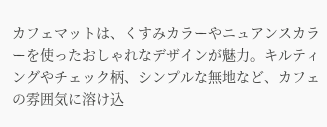カフェマットは、くすみカラーやニュアンスカラーを使ったおしゃれなデザインが魅力。キルティングやチェック柄、シンプルな無地など、カフェの雰囲気に溶け込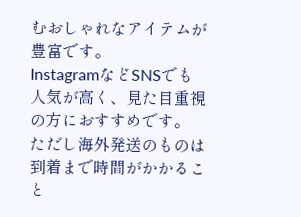むおしゃれなアイテムが豊富です。
InstagramなどSNSでも人気が高く、見た目重視の方におすすめです。
ただし海外発送のものは到着まで時間がかかること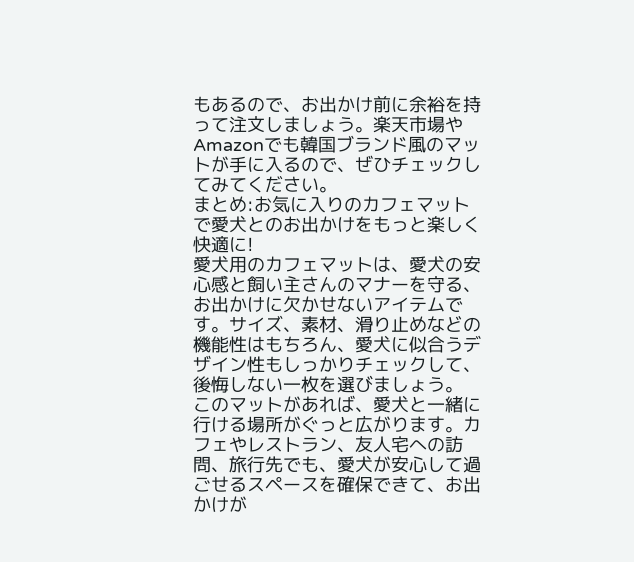もあるので、お出かけ前に余裕を持って注文しましょう。楽天市場やAmazonでも韓国ブランド風のマットが手に入るので、ぜひチェックしてみてください。
まとめ:お気に入りのカフェマットで愛犬とのお出かけをもっと楽しく快適に!
愛犬用のカフェマットは、愛犬の安心感と飼い主さんのマナーを守る、お出かけに欠かせないアイテムです。サイズ、素材、滑り止めなどの機能性はもちろん、愛犬に似合うデザイン性もしっかりチェックして、後悔しない一枚を選びましょう。
このマットがあれば、愛犬と一緒に行ける場所がぐっと広がります。カフェやレストラン、友人宅への訪問、旅行先でも、愛犬が安心して過ごせるスペースを確保できて、お出かけが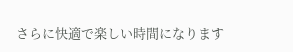さらに快適で楽しい時間になります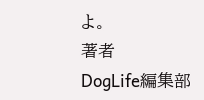よ。
著者
DogLife編集部